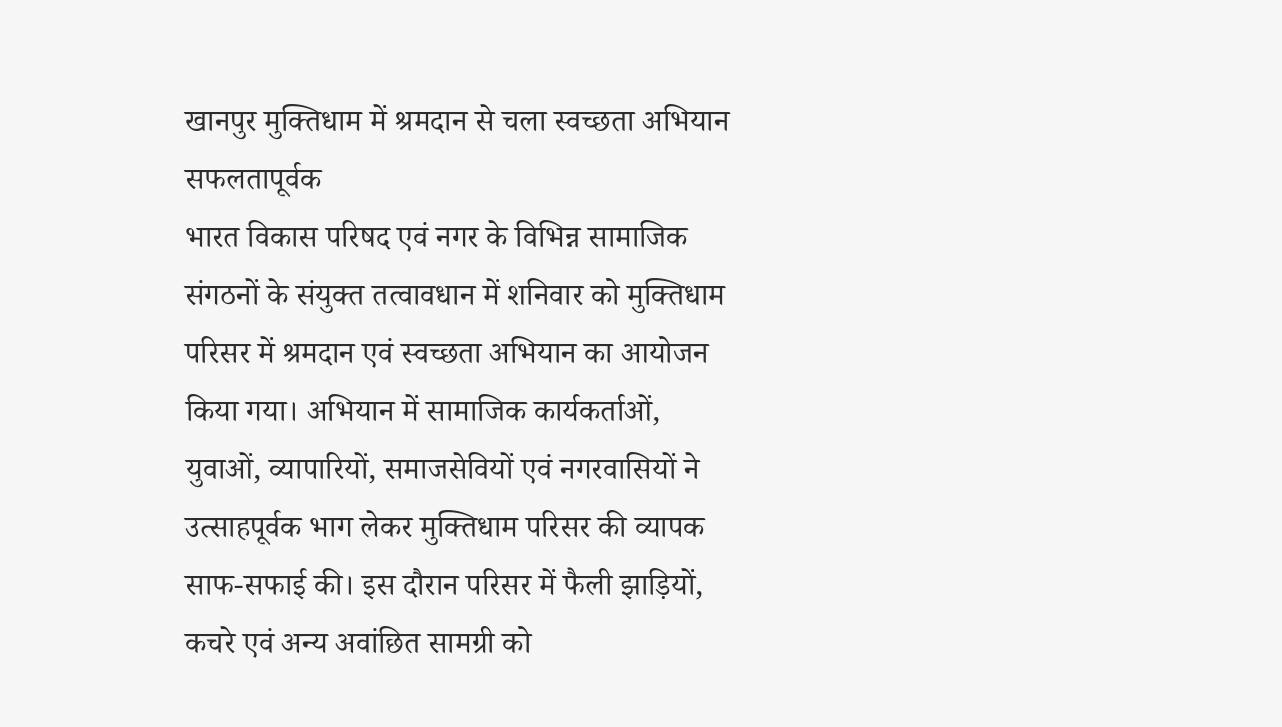खानपुर मुक्तिधाम में श्रमदान से चला स्वच्छता अभियान सफलतापूर्वक
भारत विकास परिषद एवं नगर के विभिन्न सामाजिक संगठनों के संयुक्त तत्वावधान में शनिवार को मुक्तिधाम परिसर में श्रमदान एवं स्वच्छता अभियान का आयोजन किया गया। अभियान में सामाजिक कार्यकर्ताओं, युवाओं, व्यापारियों, समाजसेवियों एवं नगरवासियों ने उत्साहपूर्वक भाग लेकर मुक्तिधाम परिसर की व्यापक साफ-सफाई की। इस दौरान परिसर में फैली झाड़ियों, कचरे एवं अन्य अवांछित सामग्री को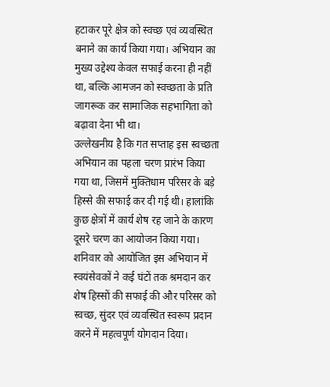हटाकर पूरे क्षेत्र को स्वच्छ एवं व्यवस्थित बनाने का कार्य किया गया। अभियान का मुख्य उद्देश्य केवल सफाई करना ही नहीं था, बल्कि आमजन को स्वच्छता के प्रति जागरूक कर सामाजिक सहभागिता को बढ़ावा देना भी था।
उल्लेखनीय है कि गत सप्ताह इस स्वच्छता अभियान का पहला चरण प्रारंभ किया गया था, जिसमें मुक्तिधाम परिसर के बड़े हिस्से की सफाई कर दी गई थी। हालांकि कुछ क्षेत्रों में कार्य शेष रह जाने के कारण दूसरे चरण का आयोजन किया गया। शनिवार को आयोजित इस अभियान में स्वयंसेवकों ने कई घंटों तक श्रमदान कर शेष हिस्सों की सफाई की और परिसर को स्वच्छ, सुंदर एवं व्यवस्थित स्वरूप प्रदान करने में महत्वपूर्ण योगदान दिया।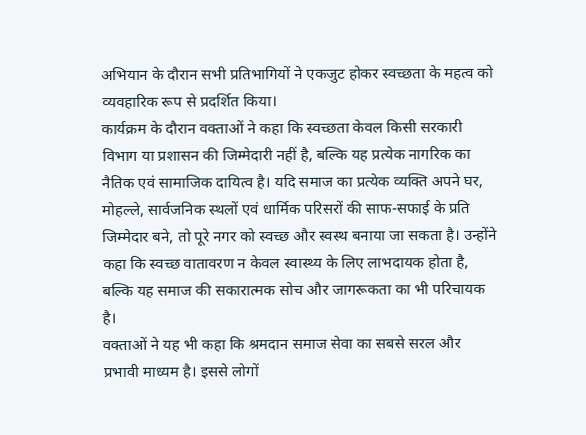अभियान के दौरान सभी प्रतिभागियों ने एकजुट होकर स्वच्छता के महत्व को व्यवहारिक रूप से प्रदर्शित किया।
कार्यक्रम के दौरान वक्ताओं ने कहा कि स्वच्छता केवल किसी सरकारी विभाग या प्रशासन की जिम्मेदारी नहीं है, बल्कि यह प्रत्येक नागरिक का नैतिक एवं सामाजिक दायित्व है। यदि समाज का प्रत्येक व्यक्ति अपने घर, मोहल्ले, सार्वजनिक स्थलों एवं धार्मिक परिसरों की साफ-सफाई के प्रति जिम्मेदार बने, तो पूरे नगर को स्वच्छ और स्वस्थ बनाया जा सकता है। उन्होंने कहा कि स्वच्छ वातावरण न केवल स्वास्थ्य के लिए लाभदायक होता है, बल्कि यह समाज की सकारात्मक सोच और जागरूकता का भी परिचायक है।
वक्ताओं ने यह भी कहा कि श्रमदान समाज सेवा का सबसे सरल और प्रभावी माध्यम है। इससे लोगों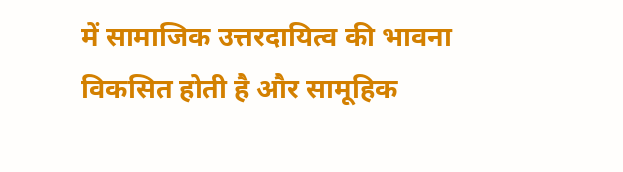में सामाजिक उत्तरदायित्व की भावना विकसित होती है और सामूहिक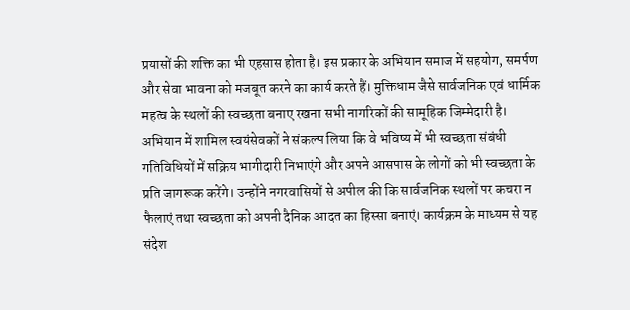प्रयासों की शक्ति का भी एहसास होता है। इस प्रकार के अभियान समाज में सहयोग, समर्पण और सेवा भावना को मजबूत करने का कार्य करते हैं। मुक्तिधाम जैसे सार्वजनिक एवं धार्मिक महत्व के स्थलों की स्वच्छता बनाए रखना सभी नागरिकों की सामूहिक जिम्मेदारी है।
अभियान में शामिल स्वयंसेवकों ने संकल्प लिया कि वे भविष्य में भी स्वच्छता संबंधी गतिविधियों में सक्रिय भागीदारी निभाएंगे और अपने आसपास के लोगों को भी स्वच्छता के प्रति जागरूक करेंगे। उन्होंने नगरवासियों से अपील की कि सार्वजनिक स्थलों पर कचरा न फैलाएं तथा स्वच्छता को अपनी दैनिक आदत का हिस्सा बनाएं। कार्यक्रम के माध्यम से यह संदेश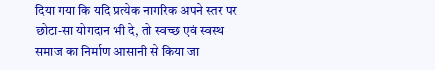दिया गया कि यदि प्रत्येक नागरिक अपने स्तर पर छोटा-सा योगदान भी दे, तो स्वच्छ एवं स्वस्थ समाज का निर्माण आसानी से किया जा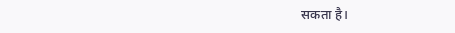सकता है।